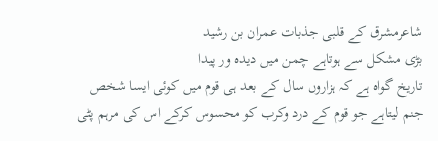شاعرمشرق کے قلبی جذبات عمران بن رشید
بڑی مشکل سے ہوتاہے چمن میں دیدہ ور پیدا
تاریخ گواہ ہے کہ ہزاروں سال کے بعد ہی قوم میں کوئی ایسا شخص جنم لیتاہے جو قوم کے درد وکرب کو محسوس کرکے اس کی مرہم پٹی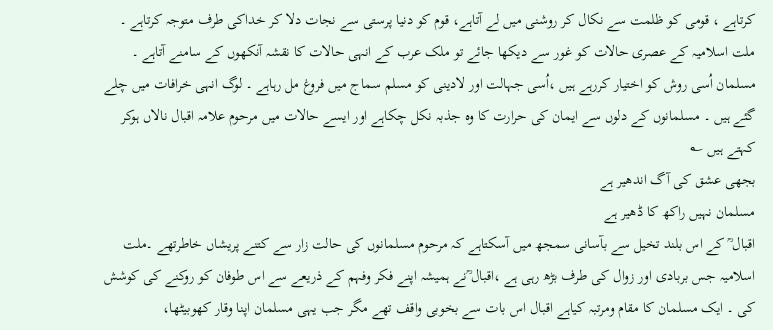کرتاہے ، قومی کو ظلمت سے نکال کر روشنی میں لے آتاہے، قوم کو دنیا پرستی سے نجات دلا کر خداکی طرف متوجہ کرتاہے ۔
ملت اسلامیہ کے عصری حالات کو غور سے دیکھا جائے تو ملک عرب کے انہی حالات کا نقشہ آنکھوں کے سامنے آتاہے ۔ مسلمان اُسی روش کو اختیار کررہے ہیں ،اُسی جہالت اور لادینی کو مسلم سماج میں فروغ مل رہاہے ۔ لوگ انہی خرافات میں چلے گئے ہیں ۔ مسلمانوں کے دلوں سے ایمان کی حرارت کا وہ جذبہ نکل چکاہے اور ایسے حالات میں مرحوم علامہ اقبال نالاں ہوکر کہتے ہیں ؎
بجھی عشق کی آگ اندھیر ہے
مسلمان نہیں راکھ کا ڈھیر ہے
اقبال ؒ کے اس بلند تخیل سے بآسانی سمجھ میں آسکتاہے کہ مرحوم مسلمانوں کی حالت زار سے کتنے پریشاں خاطرتھے ۔ملت اسلامیہ جس بربادی اور زوال کی طرف بڑھ رہی ہے ،اقبال ؒنے ہمیشہ اپنے فکر وفہم کے ذریعے سے اس طوفان کو روکنے کی کوشش کی ۔ ایک مسلمان کا مقام ومرتبہ کیاہے اقبال اس بات سے بخوبی واقف تھے مگر جب یہی مسلمان اپنا وقار کھوبیٹھا،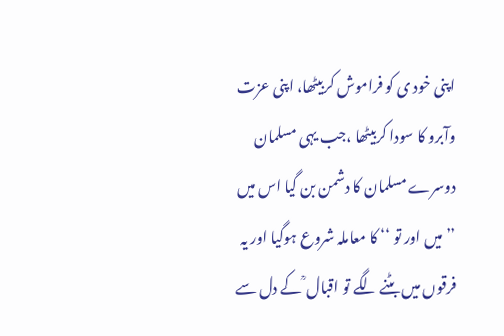اپنی خود ی کو فراموش کربیٹھا، اپنی عزت وآبرو کا سودا کربیٹھا ،جب یہی مسلمان دوسرے مسلمان کا دشمن بن گیا اس میں ’’میں اور تو ‘‘ کا معاملہ شروع ہوگیا اور یہ فرقوں میں بٹنے لگے تو اقبال ؒ کے دل سے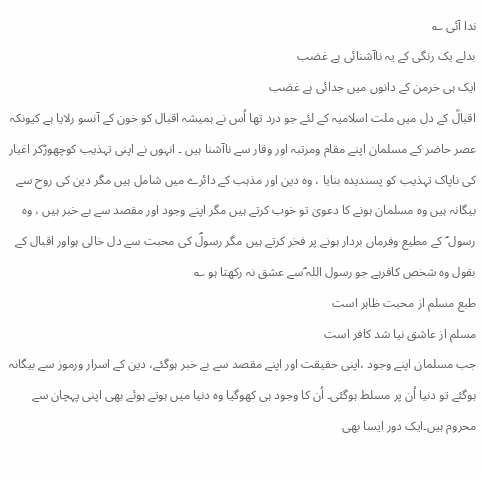ندا آئی ؎
بدلے یک رنگی کے یہ ناآشنائی ہے غضب
ایک ہی خرمن کے دانوں میں جدائی ہے غضب
اقبالؒ کے دل میں ملت اسلامیہ کے لئے جو درد تھا اُس نے ہمیشہ اقبال کو خون کے آنسو رلایا ہے کیونکہ عصر حاضر کے مسلمان اپنے مقام ومرتبہ اور وقار سے ناآشنا ہیں ۔ انہوں نے اپنی تہذیب کوچھوڑکر اغیار کی ناپاک تہذیب کو پسندیدہ بنایا ، وہ دین اور مذہب کے دائرے میں شامل ہیں مگر دین کی روح سے بیگانہ ہیں وہ مسلمان ہونے کا دعویٰ تو خوب کرتے ہیں مگر اپنے وجود اور مقصد سے بے خبر ہیں ، وہ رسول ؐ کے مطیع وفرماں بردار ہونے پر فخر کرتے ہیں مگر رسولؐ کی محبت سے دل خالی ہواور اقبال کے بقول وہ شخص کافرہے جو رسول اللہ ؐسے عشق نہ رکھتا ہو ؎
طبع مسلم از محبت ظاہر است
مسلم از عاشق نیا شد کافر است
جب مسلمان اپنے وجود ،اپنی حقیقت اور اپنے مقصد سے بے خبر ہوگئے، دین کے اسرار ورموز سے بیگانہ ہوگئے تو دنیا اُن پر مسلط ہوگئی۔ اُن کا وجود ہی کھوگیا وہ دنیا میں ہوتے ہوئے بھی اپنی پہچان سے محروم ہیں۔ایک دور ایسا بھی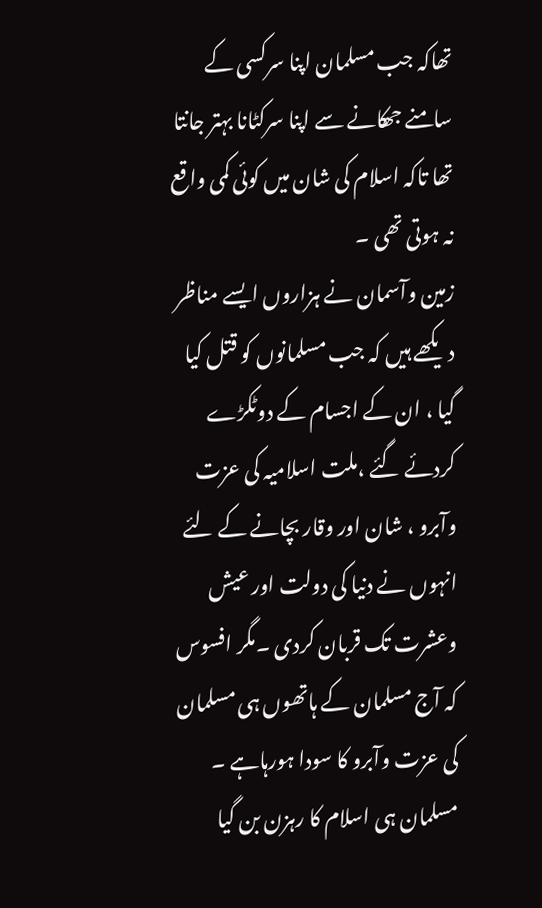تھاکہ جب مسلمان اپنا سرکسی کے سامنے جھکانے سے اپنا سرکٹانا بہتر جانتا تھا تاکہ اسلام کی شان میں کوئی کمی واقع نہ ہوتی تھی ۔
زمین وآسمان نے ہزاروں ایسے مناظر دیکھے ہیں کہ جب مسلمانوں کو قتل کیا گیا ، ان کے اجسام کے دوٹکڑے کردئے گئے ،ملت اسلامیہ کی عزت وآبرو ، شان اور وقار بچانے کے لئے انہوں نے دنیا کی دولت اور عیش وعشرت تک قربان کردی ۔مگر افسوس کہ آج مسلمان کے ہاتھوں ہی مسلمان کی عزت وآبرو کا سودا ہورہاہے ۔ مسلمان ہی اسلام کا رہزن بن گیا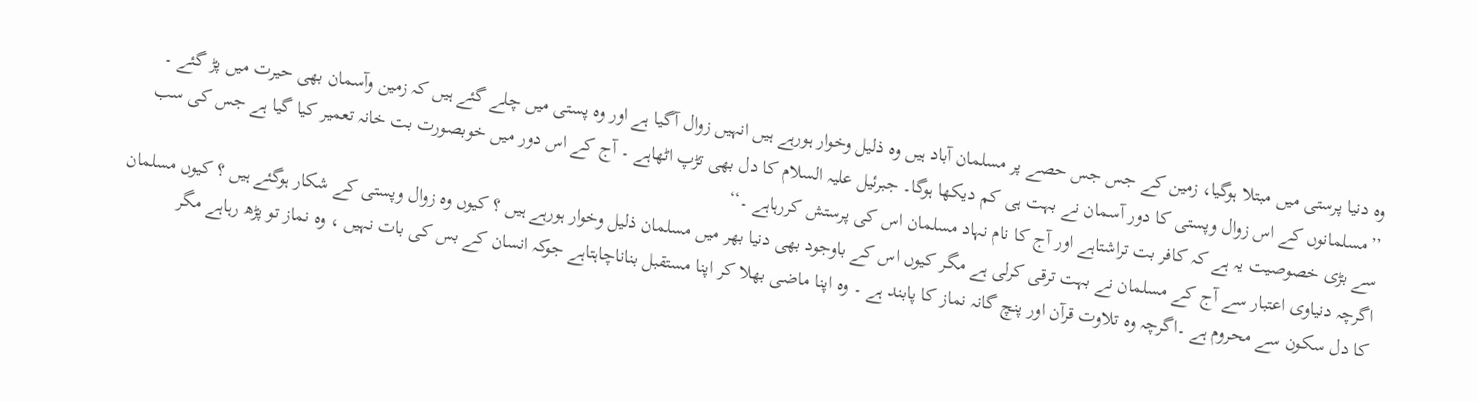وہ دنیا پرستی میں مبتلا ہوگیا، زمین کے جس جس حصے پر مسلمان آباد ہیں وہ ذلیل وخوار ہورہے ہیں انہیں زوال آگیا ہے اور وہ پستی میں چلے گئے ہیں کہ زمین وآسمان بھی حیرت میں پڑ گئے ۔
’’مسلمانوں کے اس زوال وپستی کا دور آسمان نے بہت ہی کم دیکھا ہوگا۔ جبرئیل علیہ السلام کا دل بھی تڑپ اٹھاہے ۔ آج کے اس دور میں خوبصورت بت خانہ تعمیر کیا گیا ہے جس کی سب سے بڑی خصوصیت یہ ہے کہ کافر بت تراشتاہے اور آج کا نام نہاد مسلمان اس کی پرستش کررہاہے ۔‘‘
اگرچہ دنیاوی اعتبار سے آج کے مسلمان نے بہت ترقی کرلی ہے مگر کیوں اس کے باوجود بھی دنیا بھر میں مسلمان ذلیل وخوار ہورہے ہیں ؟ کیوں وہ زوال وپستی کے شکار ہوگئے ہیں ؟ کیوں مسلمان کا دل سکون سے محروم ہے ۔اگرچہ وہ تلاوت قرآن اور پنچ گانہ نماز کا پابند ہے ۔ وہ اپنا ماضی بھلا کر اپنا مستقبل بناناچاہتاہے جوکہ انسان کے بس کی بات نہیں ، وہ نماز تو پڑھ رہاہے مگر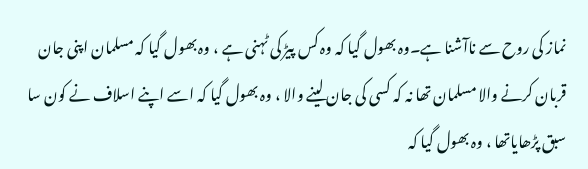نماز کی روح سے ناآشنا ہے۔وہ بھول گیا کہ وہ کس پیڑ کی ٹہنی ہے ، وہ بھول گیا کہ مسلمان اپنی جان قربان کرنے والا مسلمان تھا نہ کہ کسی کی جان لینے والا ، وہ بھول گیا کہ اسے اپنے اسلاف نے کون سا سبق پڑھایاتھا ، وہ بھول گیا کہ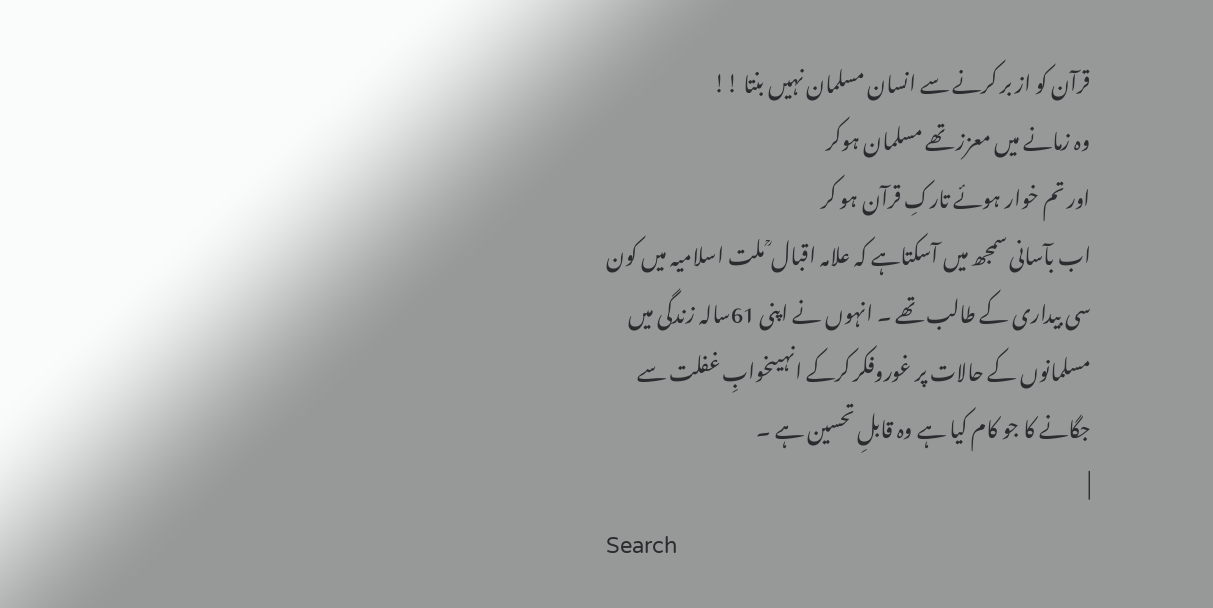قرآن کو از بر کرنے سے انسان مسلمان نہیں بنتا !!
وہ زمانے میں معزز تھے مسلمان ہوکر
اور تم خوار ہوئے تارکِ قرآن ہو کر
اب بآسانی سمجھ میں آسکتاہے کہ علامہ اقبال ؒ ملت اسلامیہ میں کون سی بیداری کے طالب تھے ۔ انہوں نے اپنی 61سالہ زندگی میں مسلمانوں کے حالات پر غوروفکر کرکے انہیںخوابِ غفلت سے جگانے کا جو کام کیا ہے وہ قابلِ تحسین ہے ۔
|
Search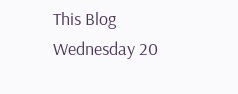This Blog
Wednesday 20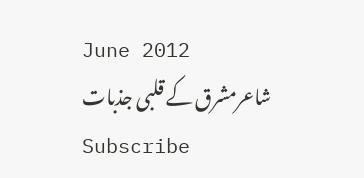June 2012
شاعرمشرق کے قلبی جذبات
Subscribe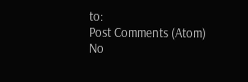to:
Post Comments (Atom)
No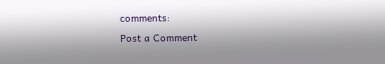comments:
Post a Comment